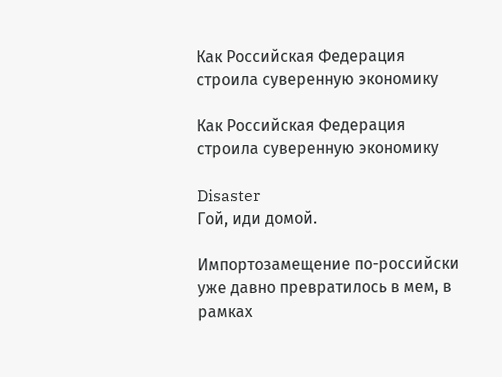Как Российская Федерация строила суверенную экономику

Как Российская Федерация строила суверенную экономику

Disaster
Гой, иди домой.

Импортозамещение по-российски уже давно превратилось в мем, в рамках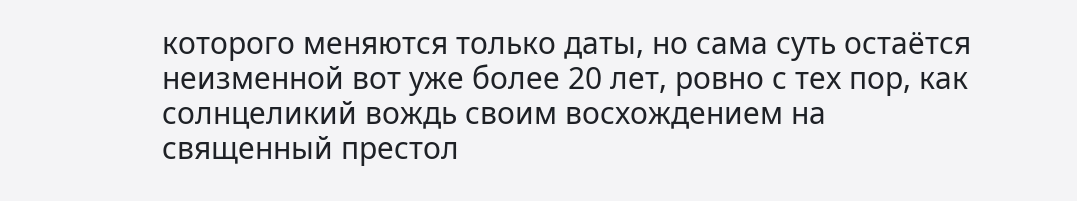которого меняются только даты, но сама суть остаётся неизменной вот уже более 20 лет, ровно с тех пор, как солнцеликий вождь своим восхождением на священный престол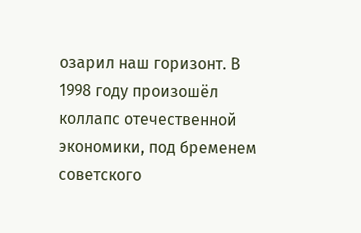озарил наш горизонт. В 1998 году произошёл коллапс отечественной экономики, под бременем советского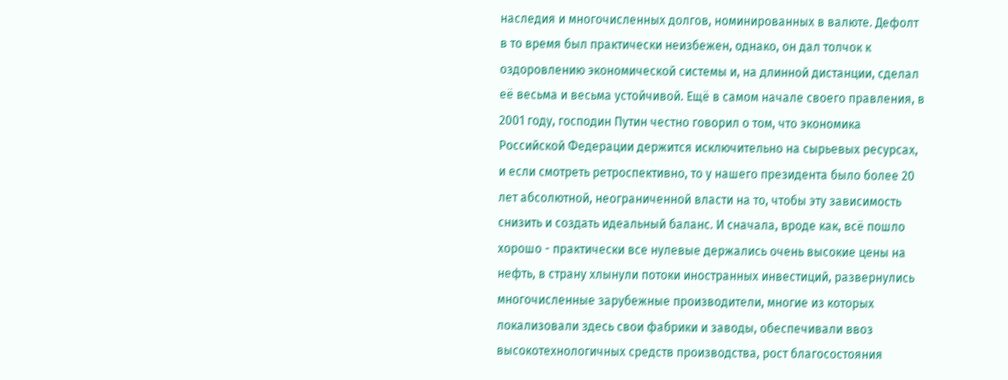наследия и многочисленных долгов, номинированных в валюте. Дефолт в то время был практически неизбежен, однако, он дал толчок к оздоровлению экономической системы и, на длинной дистанции, сделал её весьма и весьма устойчивой. Ещё в самом начале своего правления, в 2001 году, господин Путин честно говорил о том, что экономика Российской Федерации держится исключительно на сырьевых ресурсах, и если смотреть ретроспективно, то у нашего президента было более 20 лет абсолютной, неограниченной власти на то, чтобы эту зависимость снизить и создать идеальный баланс. И сначала, вроде как, всё пошло хорошо - практически все нулевые держались очень высокие цены на нефть, в страну хлынули потоки иностранных инвестиций, развернулись многочисленные зарубежные производители, многие из которых локализовали здесь свои фабрики и заводы, обеспечивали ввоз высокотехнологичных средств производства, рост благосостояния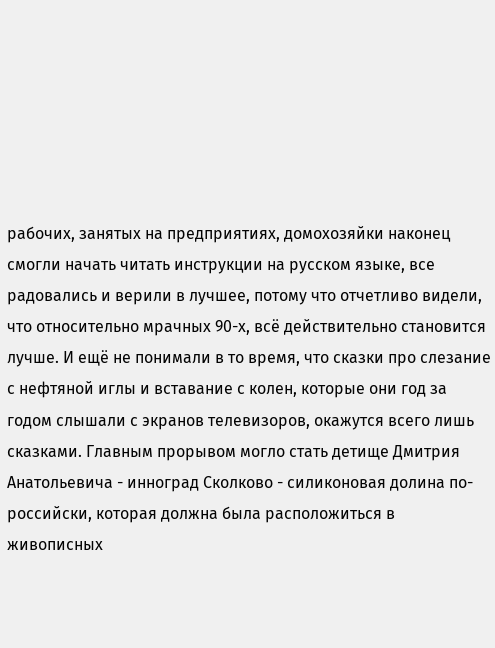рабочих, занятых на предприятиях, домохозяйки наконец смогли начать читать инструкции на русском языке, все радовались и верили в лучшее, потому что отчетливо видели, что относительно мрачных 90-х, всё действительно становится лучше. И ещё не понимали в то время, что сказки про слезание с нефтяной иглы и вставание с колен, которые они год за годом слышали с экранов телевизоров, окажутся всего лишь сказками. Главным прорывом могло стать детище Дмитрия Анатольевича - инноград Сколково - силиконовая долина по-российски, которая должна была расположиться в живописных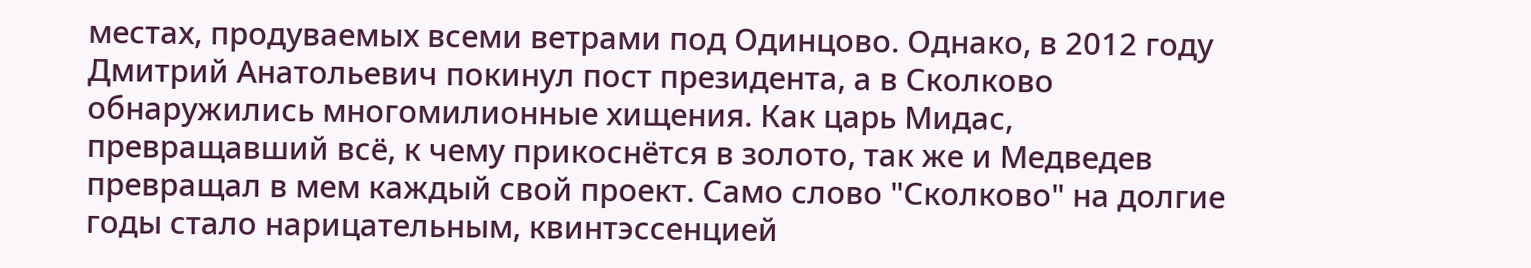местах, продуваемых всеми ветрами под Одинцово. Однако, в 2012 году Дмитрий Анатольевич покинул пост президента, а в Сколково обнаружились многомилионные хищения. Как царь Мидас, превращавший всё, к чему прикоснётся в золото, так же и Медведев превращал в мем каждый свой проект. Само слово "Сколково" на долгие годы стало нарицательным, квинтэссенцией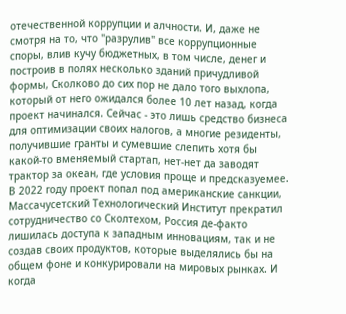отечественной коррупции и алчности. И, даже не смотря на то, что "разрулив" все коррупционные споры, влив кучу бюджетных, в том числе, денег и построив в полях несколько зданий причудливой формы, Сколково до сих пор не дало того выхлопа, который от него ожидался более 10 лет назад, когда проект начинался. Сейчас - это лишь средство бизнеса для оптимизации своих налогов, а многие резиденты, получившие гранты и сумевшие слепить хотя бы какой-то вменяемый стартап, нет-нет да заводят трактор за океан, где условия проще и предсказуемее. В 2022 году проект попал под американские санкции, Массачусетский Технологический Институт прекратил сотрудничество со Сколтехом, Россия де-факто лишилась доступа к западным инновациям, так и не создав своих продуктов, которые выделялись бы на общем фоне и конкурировали на мировых рынках. И когда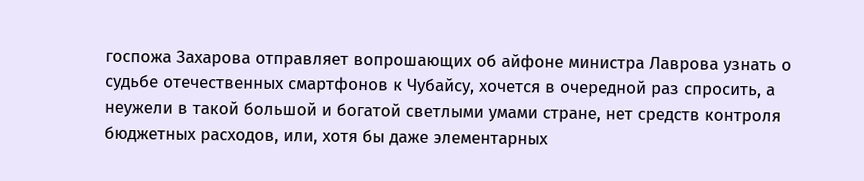госпожа Захарова отправляет вопрошающих об айфоне министра Лаврова узнать о судьбе отечественных смартфонов к Чубайсу, хочется в очередной раз спросить, а неужели в такой большой и богатой светлыми умами стране, нет средств контроля бюджетных расходов, или, хотя бы даже элементарных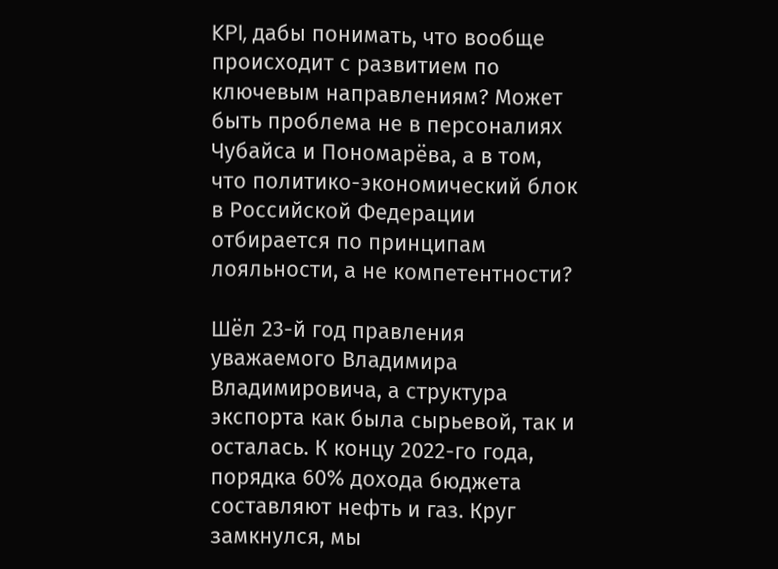KPI, дабы понимать, что вообще происходит с развитием по ключевым направлениям? Может быть проблема не в персоналиях Чубайса и Пономарёва, а в том, что политико-экономический блок в Российской Федерации отбирается по принципам лояльности, а не компетентности?

Шёл 23-й год правления уважаемого Владимира Владимировича, а структура экспорта как была сырьевой, так и осталась. К концу 2022-го года, порядка 60% дохода бюджета составляют нефть и газ. Круг замкнулся, мы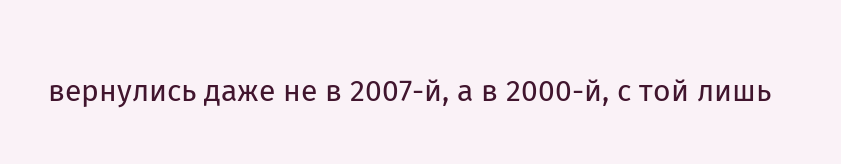вернулись даже не в 2007-й, а в 2000-й, с той лишь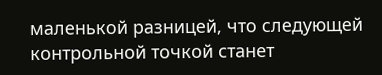маленькой разницей, что следующей контрольной точкой станет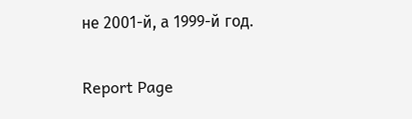не 2001-й, а 1999-й год.

Report Page